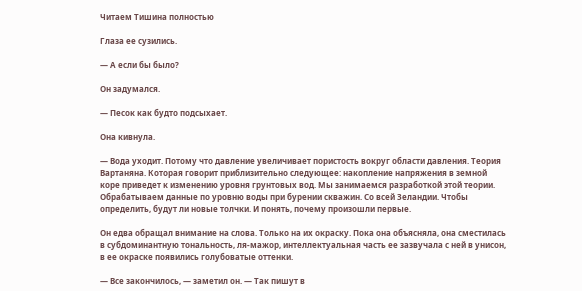Читаем Тишина полностью

Глаза ее сузились.

— А если бы было?

Он задумался.

— Песок как будто подсыхает.

Она кивнула.

— Вода уходит. Потому что давление увеличивает пористость вокруг области давления. Теория Вартаняна. Которая говорит приблизительно следующее: накопление напряжения в земной коре приведет к изменению уровня грунтовых вод. Мы занимаемся разработкой этой теории. Обрабатываем данные по уровню воды при бурении скважин. Со всей Зеландии. Чтобы определить, будут ли новые толчки. И понять, почему произошли первые.

Он едва обращал внимание на слова. Только на их окраску. Пока она объясняла, она сместилась в субдоминантную тональность, ля-мажор, интеллектуальная часть ее зазвучала с ней в унисон, в ее окраске появились голубоватые оттенки.

— Все закончилось, — заметил он. — Так пишут в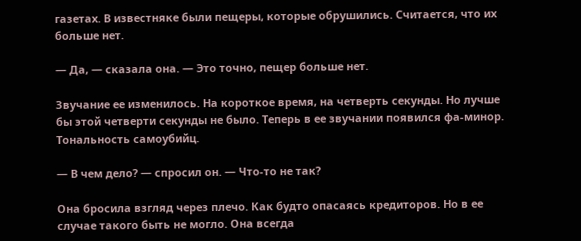газетах. В известняке были пещеры, которые обрушились. Считается, что их больше нет.

— Да, — сказала она. — Это точно, пещер больше нет.

Звучание ее изменилось. На короткое время, на четверть секунды. Но лучше бы этой четверти секунды не было. Теперь в ее звучании появился фа-минор. Тональность самоубийц.

— В чем дело? — спросил он. — Что-то не так?

Она бросила взгляд через плечо. Как будто опасаясь кредиторов. Но в ее случае такого быть не могло. Она всегда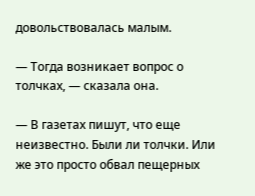довольствовалась малым.

— Тогда возникает вопрос о толчках, — сказала она.

— В газетах пишут, что еще неизвестно. Были ли толчки. Или же это просто обвал пещерных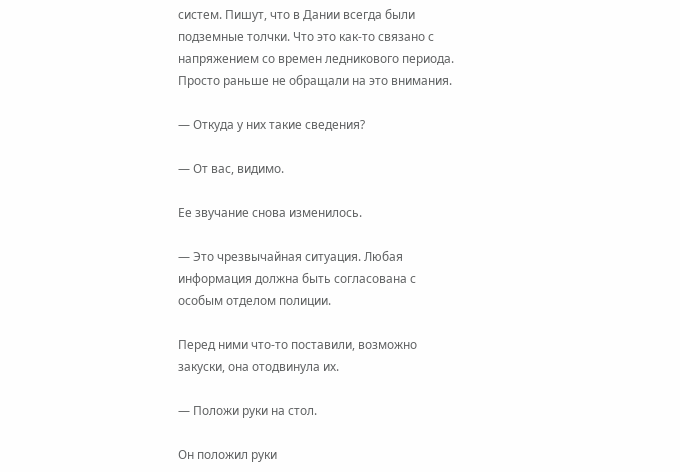систем. Пишут, что в Дании всегда были подземные толчки. Что это как-то связано с напряжением со времен ледникового периода. Просто раньше не обращали на это внимания.

— Откуда у них такие сведения?

— От вас, видимо.

Ее звучание снова изменилось.

— Это чрезвычайная ситуация. Любая информация должна быть согласована с особым отделом полиции.

Перед ними что-то поставили, возможно закуски, она отодвинула их.

— Положи руки на стол.

Он положил руки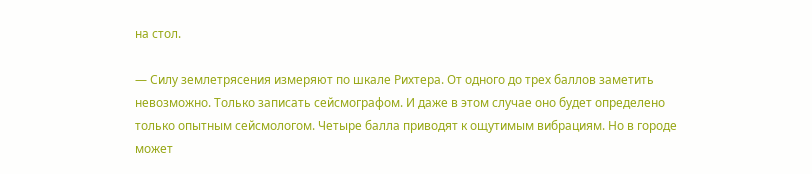на стол.

— Силу землетрясения измеряют по шкале Рихтера. От одного до трех баллов заметить невозможно. Только записать сейсмографом. И даже в этом случае оно будет определено только опытным сейсмологом. Четыре балла приводят к ощутимым вибрациям. Но в городе может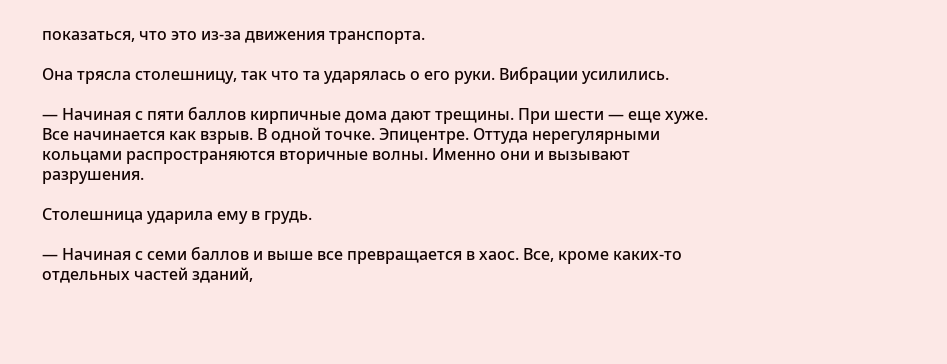показаться, что это из-за движения транспорта.

Она трясла столешницу, так что та ударялась о его руки. Вибрации усилились.

— Начиная с пяти баллов кирпичные дома дают трещины. При шести — еще хуже. Все начинается как взрыв. В одной точке. Эпицентре. Оттуда нерегулярными кольцами распространяются вторичные волны. Именно они и вызывают разрушения.

Столешница ударила ему в грудь.

— Начиная с семи баллов и выше все превращается в хаос. Все, кроме каких-то отдельных частей зданий,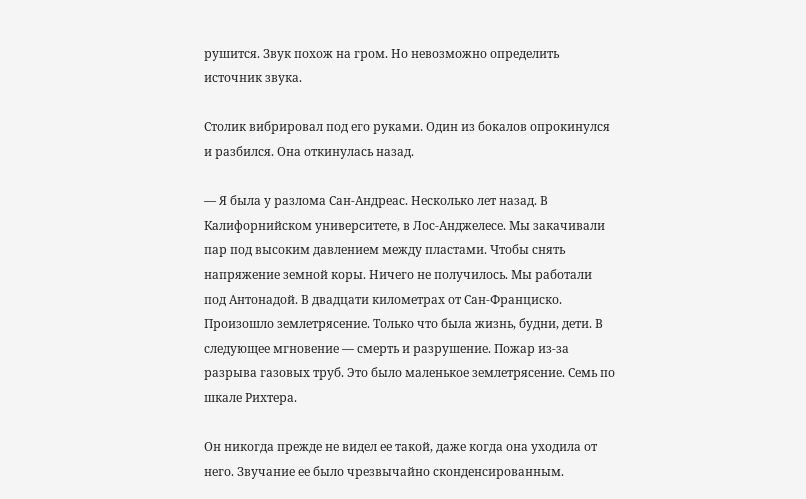рушится. Звук похож на гром. Но невозможно определить источник звука.

Столик вибрировал под его руками. Один из бокалов опрокинулся и разбился. Она откинулась назад.

— Я была у разлома Сан-Андреас. Несколько лет назад. В Калифорнийском университете, в Лос-Анджелесе. Мы закачивали пар под высоким давлением между пластами. Чтобы снять напряжение земной коры. Ничего не получилось. Мы работали под Антонадой. В двадцати километрах от Сан-Франциско. Произошло землетрясение. Только что была жизнь, будни, дети. В следующее мгновение — смерть и разрушение. Пожар из-за разрыва газовых труб. Это было маленькое землетрясение. Семь по шкале Рихтера.

Он никогда прежде не видел ее такой, даже когда она уходила от него. Звучание ее было чрезвычайно сконденсированным.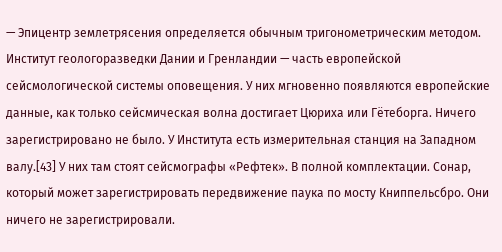— Эпицентр землетрясения определяется обычным тригонометрическим методом. Институт геологоразведки Дании и Гренландии — часть европейской сейсмологической системы оповещения. У них мгновенно появляются европейские данные, как только сейсмическая волна достигает Цюриха или Гётеборга. Ничего зарегистрировано не было. У Института есть измерительная станция на Западном валу.[43] У них там стоят сейсмографы «Рефтек». В полной комплектации. Сонар, который может зарегистрировать передвижение паука по мосту Книппельсбро. Они ничего не зарегистрировали.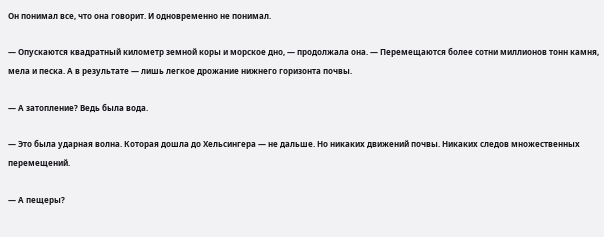Он понимал все, что она говорит. И одновременно не понимал.

— Опускаются квадратный километр земной коры и морское дно, — продолжала она. — Перемещаются более сотни миллионов тонн камня, мела и песка. А в результате — лишь легкое дрожание нижнего горизонта почвы.

— А затопление? Ведь была вода.

— Это была ударная волна. Которая дошла до Хельсингера — не дальше. Но никаких движений почвы. Никаких следов множественных перемещений.

— А пещеры?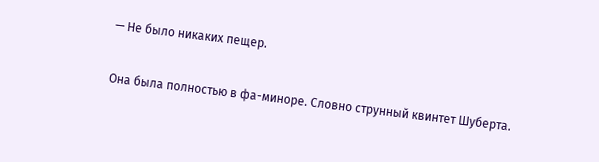— Не было никаких пещер.

Она была полностью в фа-миноре. Словно струнный квинтет Шуберта.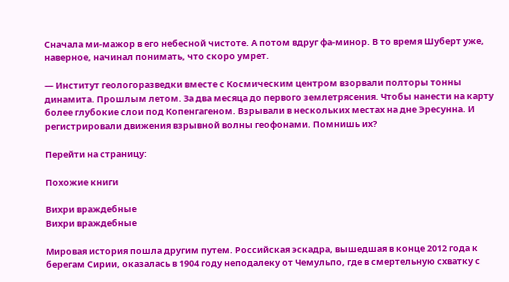Сначала ми-мажор в его небесной чистоте. А потом вдруг фа-минор. В то время Шуберт уже, наверное, начинал понимать, что скоро умрет.

— Институт геологоразведки вместе с Космическим центром взорвали полторы тонны динамита. Прошлым летом. За два месяца до первого землетрясения. Чтобы нанести на карту более глубокие слои под Копенгагеном. Взрывали в нескольких местах на дне Эресунна. И регистрировали движения взрывной волны геофонами. Помнишь их?

Перейти на страницу:

Похожие книги

Вихри враждебные
Вихри враждебные

Мировая история пошла другим путем. Российская эскадра, вышедшая в конце 2012 года к берегам Сирии, оказалась в 1904 году неподалеку от Чемульпо, где в смертельную схватку с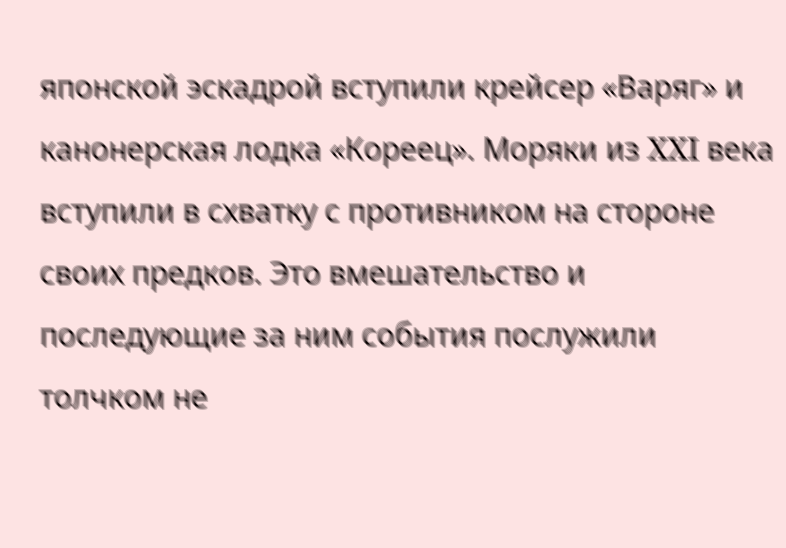японской эскадрой вступили крейсер «Варяг» и канонерская лодка «Кореец». Моряки из XXI века вступили в схватку с противником на стороне своих предков. Это вмешательство и последующие за ним события послужили толчком не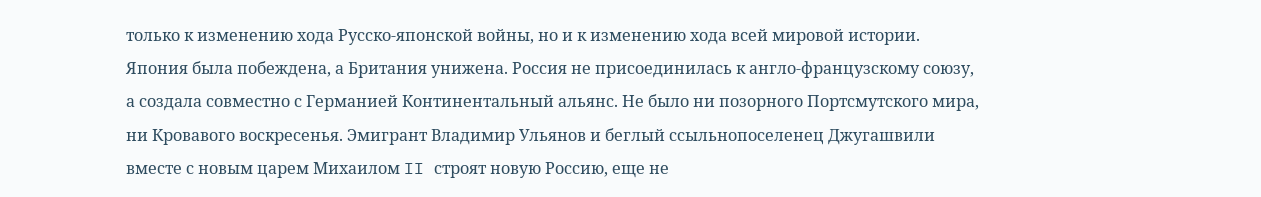только к изменению хода Русско-японской войны, но и к изменению хода всей мировой истории. Япония была побеждена, а Британия унижена. Россия не присоединилась к англо-французскому союзу, а создала совместно с Германией Континентальный альянс. Не было ни позорного Портсмутского мира, ни Кровавого воскресенья. Эмигрант Владимир Ульянов и беглый ссыльнопоселенец Джугашвили вместе с новым царем Михаилом II строят новую Россию, еще не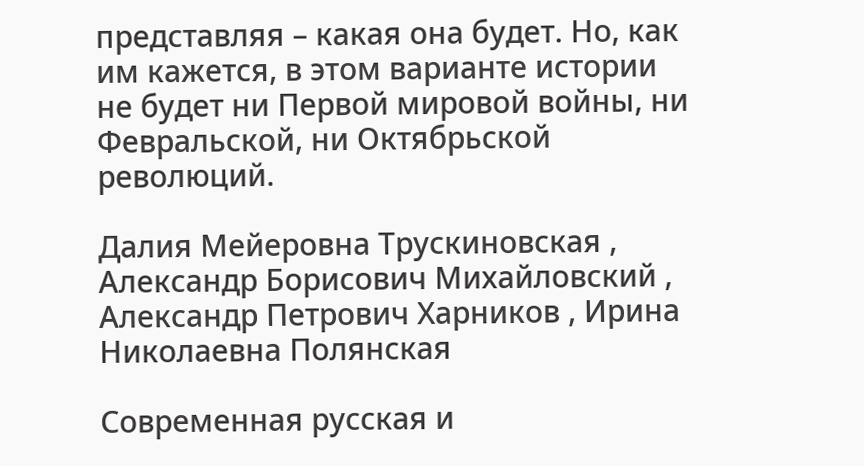представляя – какая она будет. Но, как им кажется, в этом варианте истории не будет ни Первой мировой войны, ни Февральской, ни Октябрьской революций.

Далия Мейеровна Трускиновская , Александр Борисович Михайловский , Александр Петрович Харников , Ирина Николаевна Полянская

Современная русская и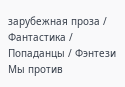зарубежная проза / Фантастика / Попаданцы / Фэнтези
Мы против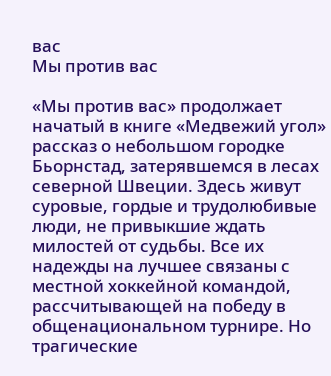вас
Мы против вас

«Мы против вас» продолжает начатый в книге «Медвежий угол» рассказ о небольшом городке Бьорнстад, затерявшемся в лесах северной Швеции. Здесь живут суровые, гордые и трудолюбивые люди, не привыкшие ждать милостей от судьбы. Все их надежды на лучшее связаны с местной хоккейной командой, рассчитывающей на победу в общенациональном турнире. Но трагические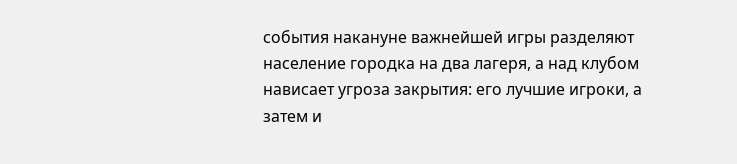события накануне важнейшей игры разделяют население городка на два лагеря, а над клубом нависает угроза закрытия: его лучшие игроки, а затем и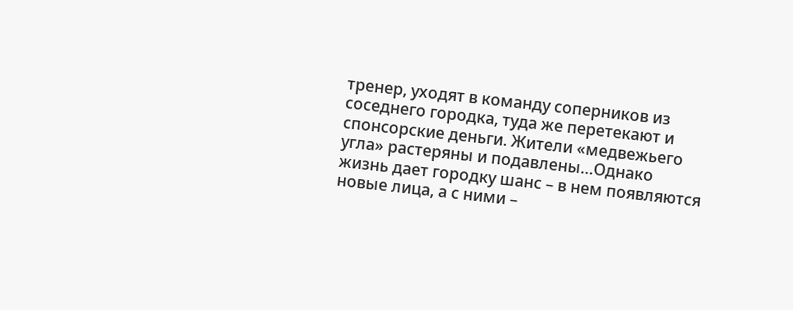тренер, уходят в команду соперников из соседнего городка, туда же перетекают и спонсорские деньги. Жители «медвежьего угла» растеряны и подавлены…Однако жизнь дает городку шанс – в нем появляются новые лица, а с ними –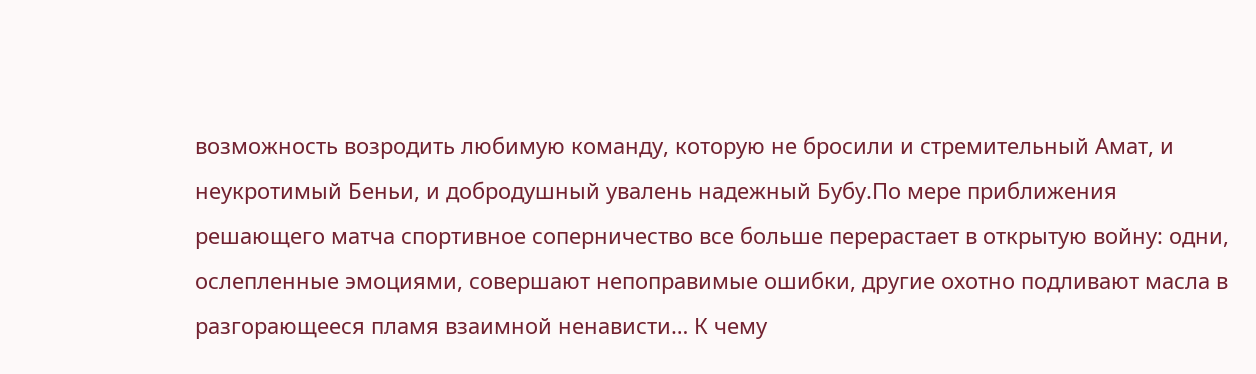возможность возродить любимую команду, которую не бросили и стремительный Амат, и неукротимый Беньи, и добродушный увалень надежный Бубу.По мере приближения решающего матча спортивное соперничество все больше перерастает в открытую войну: одни, ослепленные эмоциями, совершают непоправимые ошибки, другие охотно подливают масла в разгорающееся пламя взаимной ненависти… К чему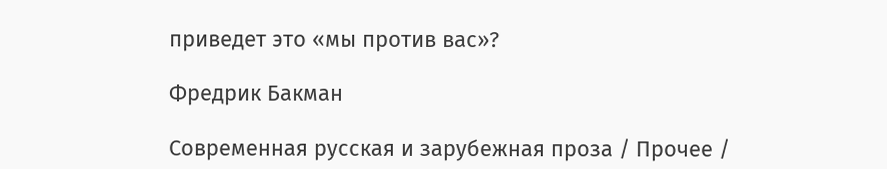приведет это «мы против вас»?

Фредрик Бакман

Современная русская и зарубежная проза / Прочее /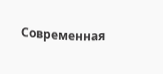Современная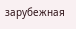зарубежная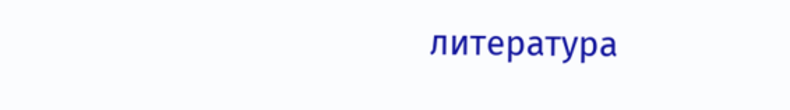литература